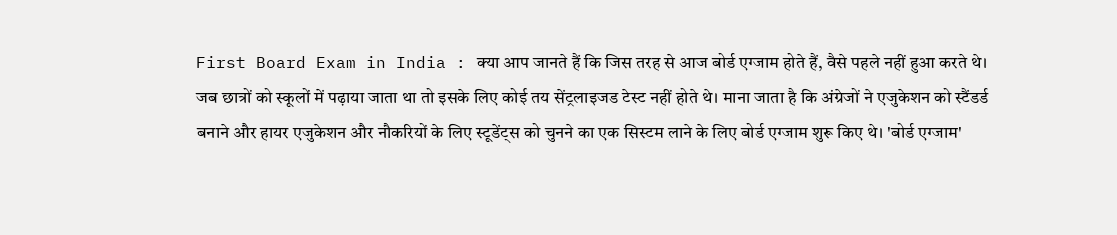First Board Exam in India : क्या आप जानते हैं कि जिस तरह से आज बोर्ड एग्जाम होते हैं, वैसे पहले नहीं हुआ करते थे। जब छात्रों को स्कूलों में पढ़ाया जाता था तो इसके लिए कोई तय सेंट्रलाइजड टेस्ट नहीं होते थे। माना जाता है कि अंग्रेजों ने एजुकेशन को स्टैंडर्ड बनाने और हायर एजुकेशन और नौकरियों के लिए स्टूडेंट्स को चुनने का एक सिस्टम लाने के लिए बोर्ड एग्जाम शुरू किए थे। 'बोर्ड एग्जाम'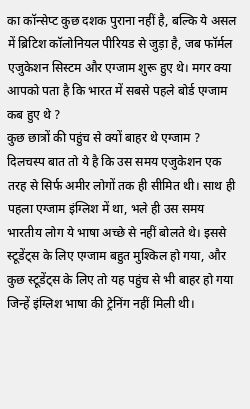का कॉन्सेप्ट कुछ दशक पुराना नहीं है, बल्कि ये असल में ब्रिटिश कॉलोनियल पीरियड से जुड़ा है, जब फॉर्मल एजुकेशन सिस्टम और एग्जाम शुरू हुए थे। मगर क्या आपको पता है कि भारत में सबसे पहले बोर्ड एग्जाम कब हुए थे ?
कुछ छात्रों की पहुंच से क्यों बाहर थे एग्जाम ?
दिलचस्प बात तो ये है कि उस समय एजुकेशन एक तरह से सिर्फ अमीर लोगों तक ही सीमित थी। साथ ही पहला एग्जाम इंग्लिश में था, भले ही उस समय भारतीय लोग ये भाषा अच्छे से नहीं बोलते थे। इससे स्टूडेंट्स के लिए एग्जाम बहुत मुश्किल हो गया, और कुछ स्टूडेंट्स के लिए तो यह पहुंच से भी बाहर हो गया जिन्हें इंग्लिश भाषा की ट्रेनिंग नहीं मिली थी।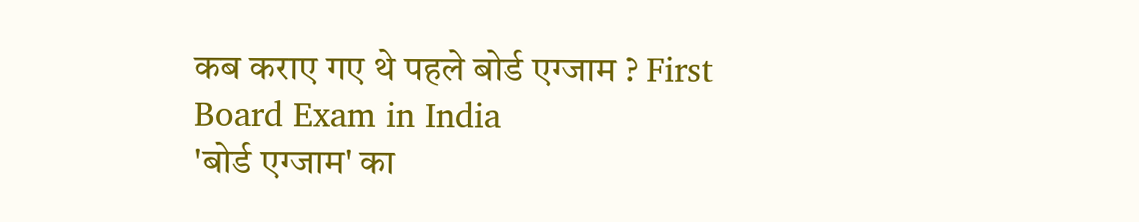कब कराए गए थे पहले बोर्ड एग्जाम ? First Board Exam in India
'बोर्ड एग्जाम' का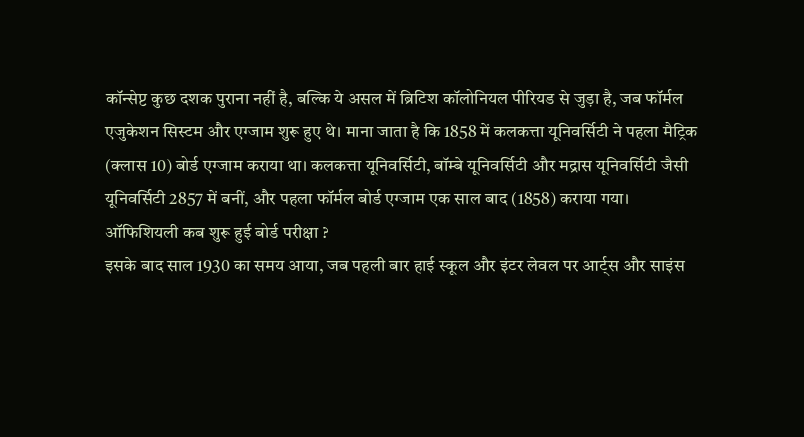कॉन्सेप्ट कुछ दशक पुराना नहीं है, बल्कि ये असल में ब्रिटिश कॉलोनियल पीरियड से जुड़ा है, जब फॉर्मल एजुकेशन सिस्टम और एग्जाम शुरू हुए थे। माना जाता है कि 1858 में कलकत्ता यूनिवर्सिटी ने पहला मैट्रिक (क्लास 10) बोर्ड एग्जाम कराया था। कलकत्ता यूनिवर्सिटी, बॉम्बे यूनिवर्सिटी और मद्रास यूनिवर्सिटी जैसी यूनिवर्सिटी 2857 में बनीं, और पहला फॉर्मल बोर्ड एग्जाम एक साल बाद (1858) कराया गया।
ऑफिशियली कब शुरू हुई बोर्ड परीक्षा ?
इसके बाद साल 1930 का समय आया, जब पहली बार हाई स्कूल और इंटर लेवल पर आर्ट्स और साइंस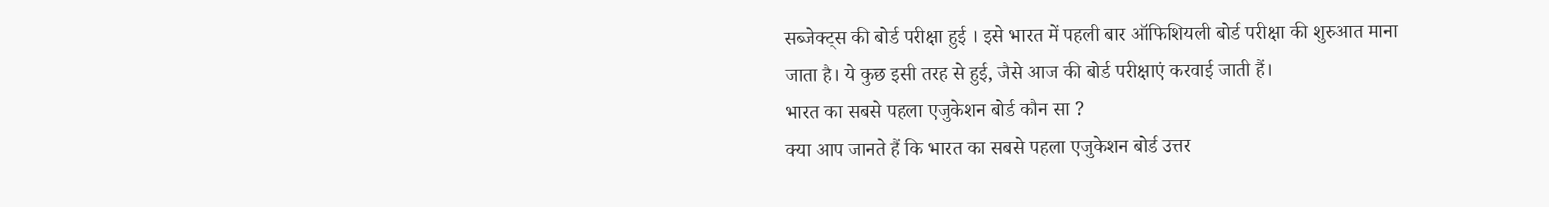सब्जेक्ट्स की बोर्ड परीक्षा हुई । इसे भारत में पहली बार ऑफिशियली बोर्ड परीक्षा की शुरुआत माना जाता है। ये कुछ इसी तरह से हुई, जैसे आज की बोर्ड परीक्षाएं करवाई जाती हैं।
भारत का सबसे पहला एजुकेशन बोर्ड कौन सा ?
क्या आप जानते हैं कि भारत का सबसे पहला एजुकेशन बोर्ड उत्तर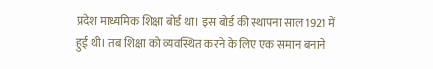प्रदेश माध्यमिक शिक्षा बोर्ड था। इस बोर्ड की स्थापना साल1921 में हुई थी। तब शिक्षा को व्यवस्थित करने के लिए एक समान बनाने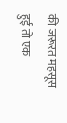की जरूरत महसूस हुई तो एक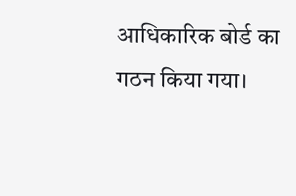आधिकारिक बोर्ड का गठन किया गया।